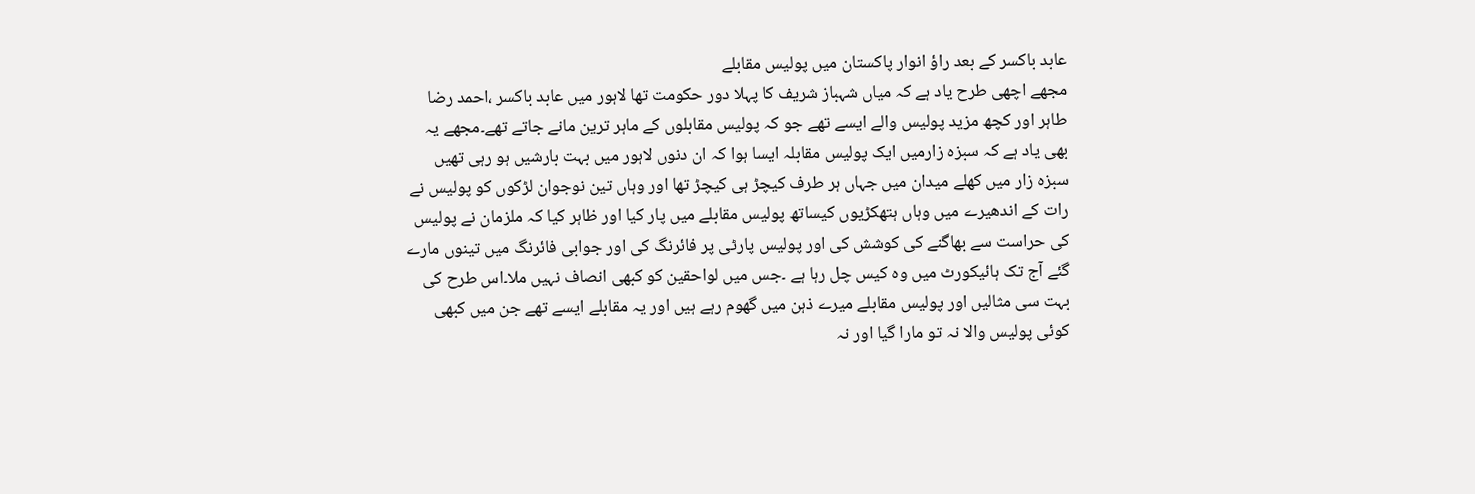عابد باکسر کے بعد راؤ انوار پاکستان میں پولیس مقابلے
مجھے اچھی طرح یاد ہے کہ میاں شہباز شریف کا پہلا دور حکومت تھا لاہور میں عابد باکسر ،احمد رضا طاہر اور کچھ مزید پولیس والے ایسے تھے جو کہ پولیس مقابلوں کے ماہر ترین مانے جاتے تھے۔مجھے یہ بھی یاد ہے کہ سبزہ زارمیں ایک پولیس مقابلہ ایسا ہوا کہ ان دنوں لاہور میں بہت بارشیں ہو رہی تھیں سبزہ زار میں کھلے میدان میں جہاں ہر طرف کیچڑ ہی کیچڑ تھا اور وہاں تین نوجوان لڑکوں کو پولیس نے رات کے اندھیرے میں وہاں ہتھکڑیوں کیساتھ پولیس مقابلے میں پار کیا اور ظاہر کیا کہ ملزمان نے پولیس کی حراست سے بھاگنے کی کوشش کی اور پولیس پارٹی پر فائرنگ کی اور جوابی فائرنگ میں تینوں مارے گئے آج تک ہائیکورٹ میں وہ کیس چل رہا ہے ۔جس میں لواحقین کو کبھی انصاف نہیں ملا۔اس طرح کی بہت سی مثالیں اور پولیس مقابلے میرے ذہن میں گھوم رہے ہیں اور یہ مقابلے ایسے تھے جن میں کبھی کوئی پولیس والا نہ تو مارا گیا اور نہ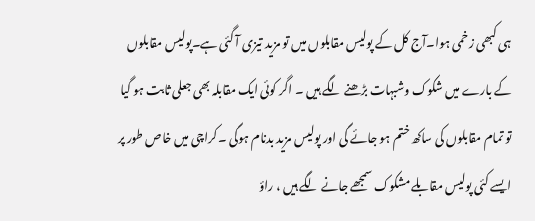ہی کبھی زخمی ہوا۔آج کل کے پولیس مقابلوں میں تو مزید تیزی آ گئی ہے۔پولیس مقابلوں کے بارے میں شکوک وشبہات بڑھنے لگے ہیں ۔ اگر کوئی ایک مقابلہ بھی جعلی ثابت ہو گیا تو تمام مقابلوں کی ساکھ ختم ہو جائے گی اور پولیس مزید بدنام ہوگی ۔کراچی میں خاص طور پر ایسے کئی پولیس مقابلے مشکوک سمجھے جانے لگے ہیں ، راؤ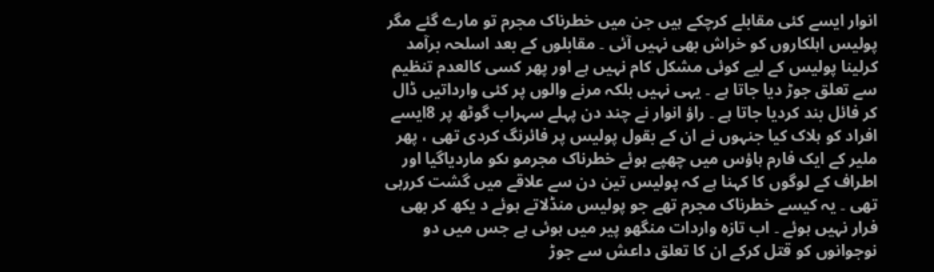انوار ایسے کئی مقابلے کرچکے ہیں جن میں خطرناک مجرم تو مارے گئے مگر پولیس اہلکاروں کو خراش بھی نہیں آئی ۔ مقابلوں کے بعد اسلحہ برآمد کرلینا پولیس کے لیے کوئی مشکل کام نہیں ہے اور پھر کسی کالعدم تنظیم سے تعلق جوڑ دیا جاتا ہے ۔ یہی نہیں بلکہ مرنے والوں پر کئی وارداتیں ڈال کر فائل بند کردیا جاتا ہے ۔ راؤ انوار نے چند دن پہلے سہراب گوٹھ پر 8ایسے افراد کو ہلاک کیا جنہوں نے ان کے بقول پولیس پر فائرنگ کردی تھی ، پھر ملیر کے ایک فارم ہاؤس میں چھپے ہوئے خطرناک مجرمو ںکو ماردیاگیا اور اطراف کے لوگوں کا کہنا ہے کہ پولیس تین دن سے علاقے میں گشت کررہی تھی ۔ یہ کیسے خطرناک مجرم تھے جو پولیس منڈلاتے ہوئے د یکھ کر بھی فرار نہیں ہوئے ۔ اب تازہ واردات منگھو پیر میں ہوئی ہے جس میں دو نوجوانوں کو قتل کرکے ان کا تعلق داعش سے جوڑ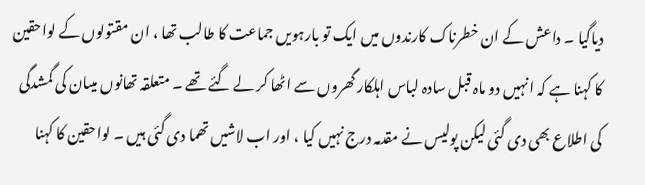دیاگیا ۔ داعش کے ان خطرناک کارندوں میں ایک تو بارہویں جماعت کا طالب تھا ، ان مقتولوں کے لواحقین کا کہنا ہے کہ انہیں دو ماہ قبل سادہ لباس اہلکار گھروں سے اٹھا کر لے گئے تھے ۔ متعلقہ تھانوں میںان کی گمشدگی کی اطلاع بھی دی گئی لیکن پولیس نے مقدمہ درج نہیں کیا ، اور اب لاشیں تھما دی گئی ہیں ۔ لواحقین کا کہنا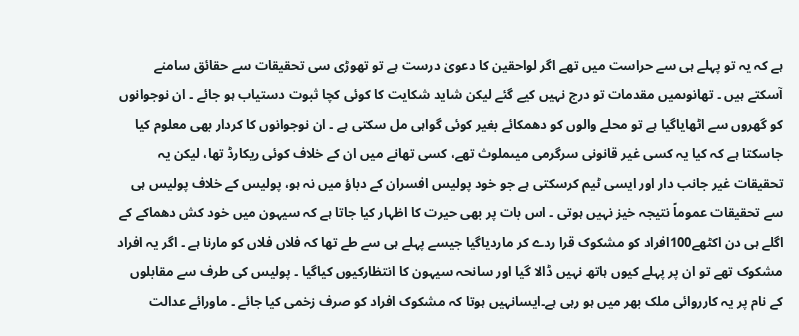ہے کہ یہ تو پہلے ہی سے حراست میں تھے اگر لواحقین کا دعویٰ درست ہے تو تھوڑی سی تحقیقات سے حقائق سامنے آسکتے ہیں ۔ تھانوںمیں مقدمات تو درج نہیں کیے گئے لیکن شاید شکایت کا کوئی کچا ثبوت دستیاب ہو جائے ۔ ان نوجوانوں کو گھروں سے اٹھایاگیا ہے تو محلے والوں کو دھمکائے بغیر کوئی گواہی مل سکتی ہے ۔ ان نوجوانوں کا کردار بھی معلوم کیا جاسکتا ہے کہ کیا یہ کسی غیر قانونی سرگرمی میںملوث تھے، کسی تھانے میں ان کے خلاف کوئی ریکارڈ تھا، لیکن یہ تحقیقات غیر جانب دار اور ایسی ٹیم کرسکتی ہے جو خود پولیس افسران کے دباؤ میں نہ ہو، پولیس کے خلاف پولیس ہی سے تحقیقات عموماً نتیجہ خیز نہیں ہوتی ۔ اس بات پر بھی حیرت کا اظہار کیا جاتا ہے کہ سیہون میں خود کش دھماکے کے اگلے ہی دن اکٹھے100افراد کو مشکوک قرا ردے کر ماردیاگیا جیسے پہلے ہی سے طے تھا کہ فلاں فلاں کو مارنا ہے ۔ اگر یہ افراد مشکوک تھے تو ان پر پہلے کیوں ہاتھ نہیں ڈالا گیا اور سانحہ سیہون کا انتظارکیوں کیاگیا ۔ پولیس کی طرف سے مقابلوں کے نام پر یہ کارروائی ملک بھر میں ہو رہی ہے۔ایسانہیں ہوتا کہ مشکوک افراد کو صرف زخمی کیا جائے ۔ ماورائے عدالت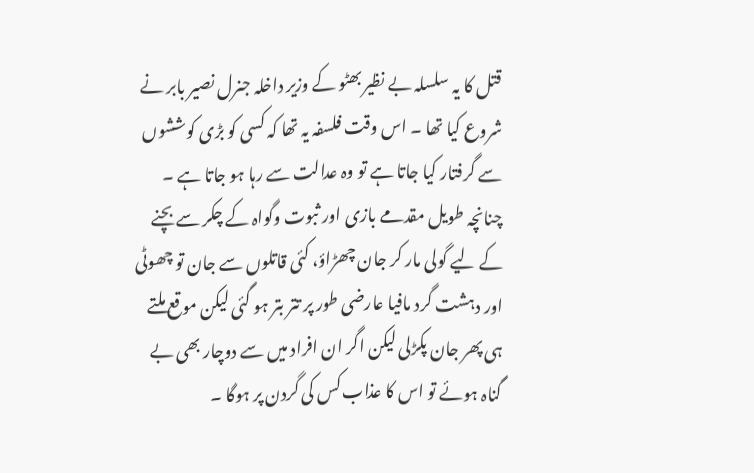قتل کا یہ سلسلہ بے نظیر بھٹو کے وزیر داخلہ جنرل نصیر بابر نے شروع کیا تھا ۔ اس وقت فلسفہ یہ تھا کہ کسی کو بڑی کوششوں سے گرفتار کیا جاتا ہے تو وہ عدالت سے رہا ہو جاتا ہے ۔ چنانچہ طویل مقدمے بازی اور ثبوت وگواہ کے چکر سے بچنے کے لیے گولی مار کر جان چھڑاؤ، کئی قاتلوں سے جان تو چھوٹی اور دہشت گرد مافیا عارضی طور پر تتر بتر ہو گئی لیکن موقع ملتے ہی پھر جان پکڑلی لیکن اگر ان افراد میں سے دوچار بھی بے گناہ ہوئے تو اس کا عذاب کس کی گردن پر ہوگا ۔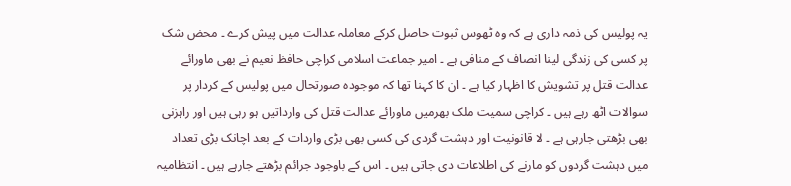یہ پولیس کی ذمہ داری ہے کہ وہ ٹھوس ثبوت حاصل کرکے معاملہ عدالت میں پیش کرے ۔ محض شک پر کسی کی زندگی لینا انصاف کے منافی ہے ۔ امیر جماعت اسلامی کراچی حافظ نعیم نے بھی ماورائے عدالت قتل پر تشویش کا اظہار کیا ہے ۔ ان کا کہنا تھا کہ موجودہ صورتحال میں پولیس کے کردار پر سوالات اٹھ رہے ہیں ۔ کراچی سمیت ملک بھرمیں ماورائے عدالت قتل کی وارداتیں ہو رہی ہیں اور راہزنی بھی بڑھتی جارہی ہے ۔ لا قانونیت اور دہشت گردی کی کسی بھی بڑی واردات کے بعد اچانک بڑی تعداد میں دہشت گردوں کو مارنے کی اطلاعات دی جاتی ہیں ۔ اس کے باوجود جرائم بڑھتے جارہے ہیں ۔ انتظامیہ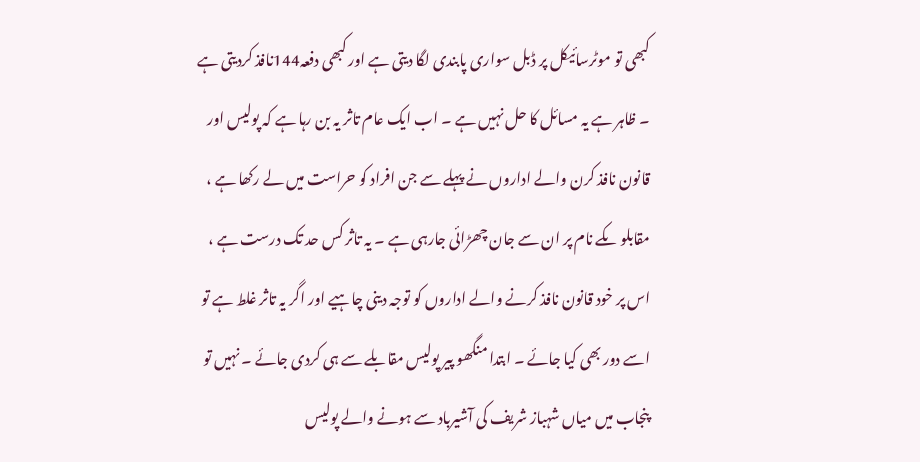کبھی تو موٹرسائیکل پر ڈبل سواری پابندی لگا دیتی ہے اور کبھی دفعہ144نافذ کردیتی ہے ۔ ظاہر ہے یہ مسائل کا حل نہیں ہے ۔ اب ایک عام تاثر یہ بن رہا ہے کہ پولیس اور قانون نافذ کرن والے اداروں نے پہلے سے جن افراد کو حراست میں لے رکھا ہے ، مقابلو ںکے نام پر ان سے جان چھڑائی جارہی ہے ۔ یہ تاثر کس حد تک درست ہے ، اس پر خود قانون نافذ کرنے والے اداروں کو توجہ دینی چاہیے اور اگر یہ تاثر غلط ہے تو اسے دور بھی کیا جائے ۔ ابتدا منگھو پیر پولیس مقابلے سے ہی کردی جائے ۔ نہیں تو پنجاب میں میاں شہباز شریف کی آشیرباد سے ہونے والے پولیس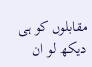مقابلوں کو ہی دیکھ لو ان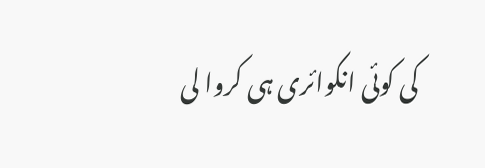کی کوئی انکوائری ہی کروا لی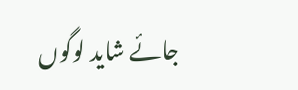جائے شاید لوگوں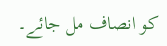کو انصاف مل جائے۔